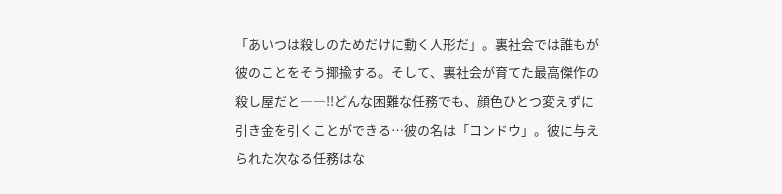「あいつは殺しのためだけに動く人形だ」。裏社会では誰もが彼のことをそう揶揄する。そして、裏社会が育てた最高傑作の殺し屋だと――!!どんな困難な任務でも、顔色ひとつ変えずに引き金を引くことができる…彼の名は「コンドウ」。彼に与えられた次なる任務はな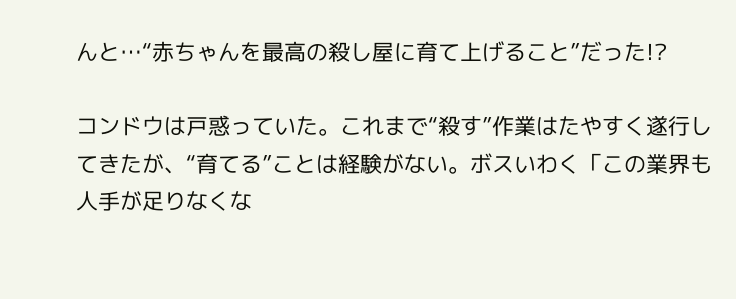んと…“赤ちゃんを最高の殺し屋に育て上げること”だった!?

コンドウは戸惑っていた。これまで“殺す”作業はたやすく遂行してきたが、“育てる”ことは経験がない。ボスいわく「この業界も人手が足りなくな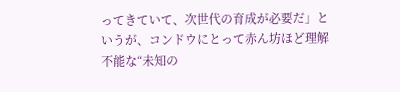ってきていて、次世代の育成が必要だ」というが、コンドウにとって赤ん坊ほど理解不能な“未知の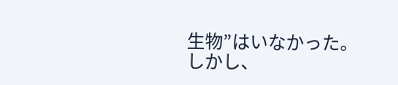生物”はいなかった。しかし、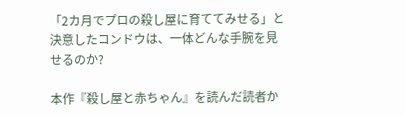「2カ月でプロの殺し屋に育ててみせる」と決意したコンドウは、一体どんな手腕を見せるのか?

本作『殺し屋と赤ちゃん』を読んだ読者か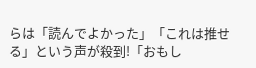らは「読んでよかった」「これは推せる」という声が殺到!「おもし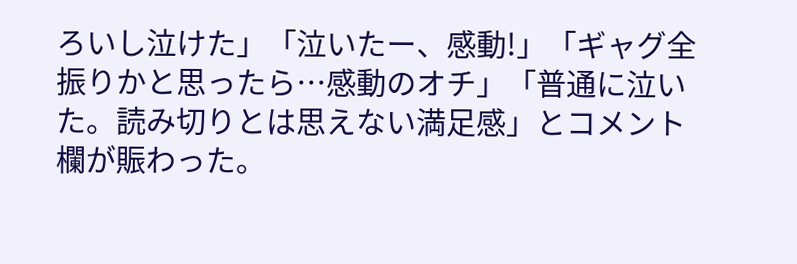ろいし泣けた」「泣いたー、感動!」「ギャグ全振りかと思ったら…感動のオチ」「普通に泣いた。読み切りとは思えない満足感」とコメント欄が賑わった。